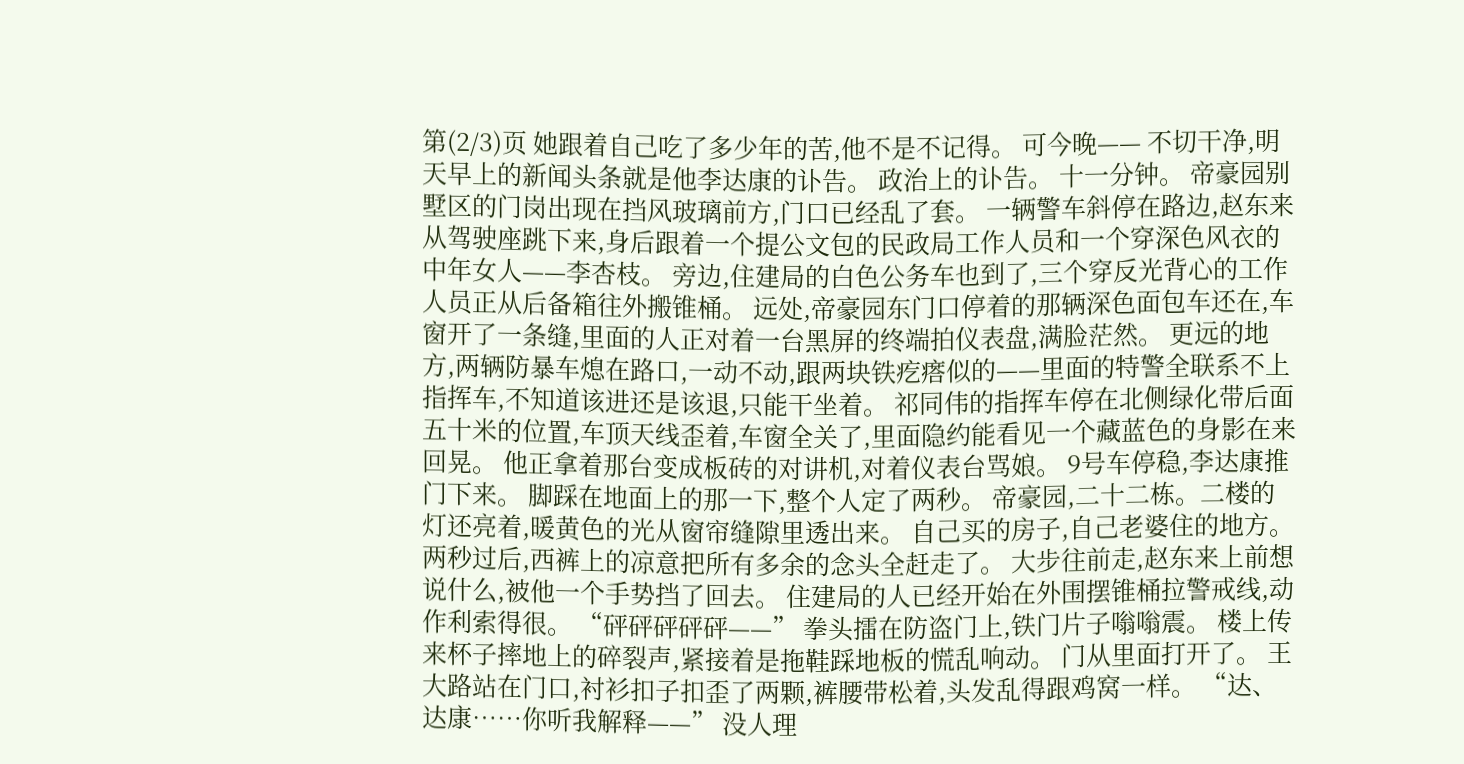第(2/3)页 她跟着自己吃了多少年的苦,他不是不记得。 可今晚—— 不切干净,明天早上的新闻头条就是他李达康的讣告。 政治上的讣告。 十一分钟。 帝豪园别墅区的门岗出现在挡风玻璃前方,门口已经乱了套。 一辆警车斜停在路边,赵东来从驾驶座跳下来,身后跟着一个提公文包的民政局工作人员和一个穿深色风衣的中年女人——李杏枝。 旁边,住建局的白色公务车也到了,三个穿反光背心的工作人员正从后备箱往外搬锥桶。 远处,帝豪园东门口停着的那辆深色面包车还在,车窗开了一条缝,里面的人正对着一台黑屏的终端拍仪表盘,满脸茫然。 更远的地方,两辆防暴车熄在路口,一动不动,跟两块铁疙瘩似的——里面的特警全联系不上指挥车,不知道该进还是该退,只能干坐着。 祁同伟的指挥车停在北侧绿化带后面五十米的位置,车顶天线歪着,车窗全关了,里面隐约能看见一个藏蓝色的身影在来回晃。 他正拿着那台变成板砖的对讲机,对着仪表台骂娘。 9号车停稳,李达康推门下来。 脚踩在地面上的那一下,整个人定了两秒。 帝豪园,二十二栋。二楼的灯还亮着,暖黄色的光从窗帘缝隙里透出来。 自己买的房子,自己老婆住的地方。 两秒过后,西裤上的凉意把所有多余的念头全赶走了。 大步往前走,赵东来上前想说什么,被他一个手势挡了回去。 住建局的人已经开始在外围摆锥桶拉警戒线,动作利索得很。 “砰砰砰砰砰——” 拳头擂在防盗门上,铁门片子嗡嗡震。 楼上传来杯子摔地上的碎裂声,紧接着是拖鞋踩地板的慌乱响动。 门从里面打开了。 王大路站在门口,衬衫扣子扣歪了两颗,裤腰带松着,头发乱得跟鸡窝一样。 “达、达康……你听我解释——” 没人理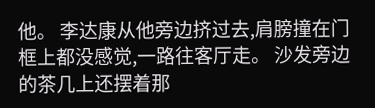他。 李达康从他旁边挤过去,肩膀撞在门框上都没感觉,一路往客厅走。 沙发旁边的茶几上还摆着那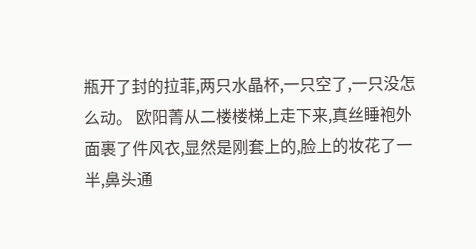瓶开了封的拉菲,两只水晶杯,一只空了,一只没怎么动。 欧阳菁从二楼楼梯上走下来,真丝睡袍外面裹了件风衣,显然是刚套上的,脸上的妆花了一半,鼻头通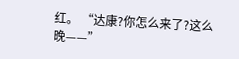红。 “达康?你怎么来了?这么晚——”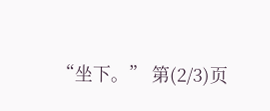“坐下。” 第(2/3)页